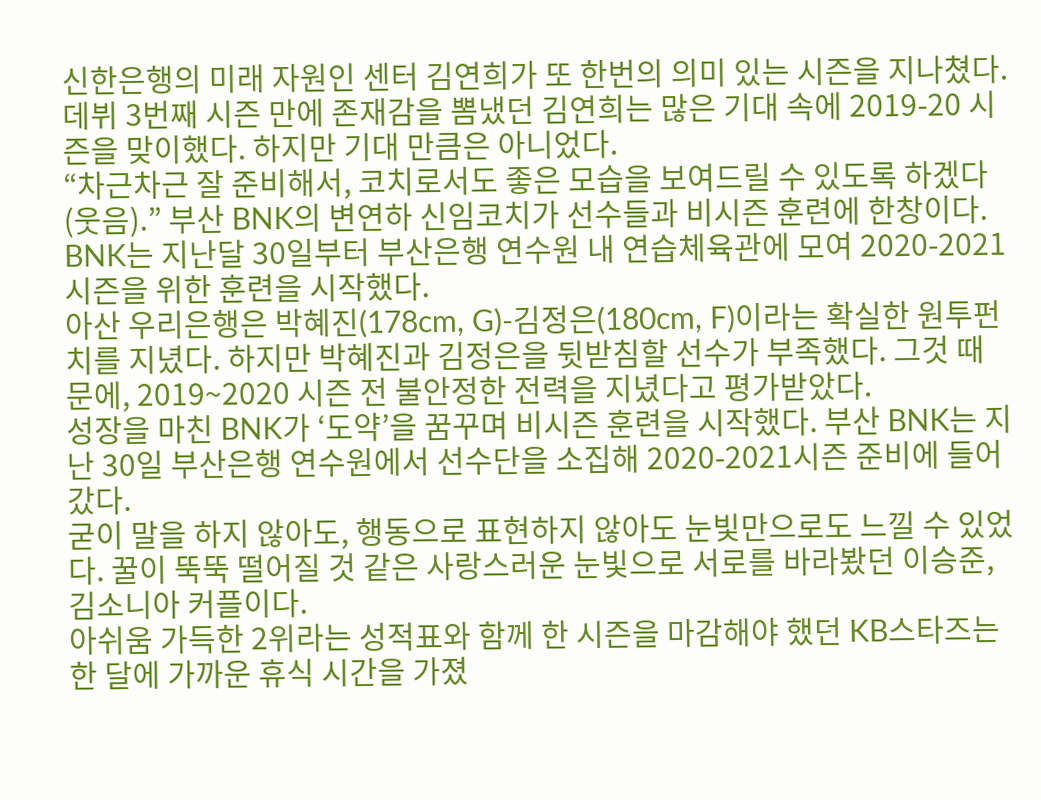신한은행의 미래 자원인 센터 김연희가 또 한번의 의미 있는 시즌을 지나쳤다. 데뷔 3번째 시즌 만에 존재감을 뽐냈던 김연희는 많은 기대 속에 2019-20 시즌을 맞이했다. 하지만 기대 만큼은 아니었다.
“차근차근 잘 준비해서, 코치로서도 좋은 모습을 보여드릴 수 있도록 하겠다(웃음).” 부산 BNK의 변연하 신임코치가 선수들과 비시즌 훈련에 한창이다. BNK는 지난달 30일부터 부산은행 연수원 내 연습체육관에 모여 2020-2021시즌을 위한 훈련을 시작했다.
아산 우리은행은 박혜진(178cm, G)-김정은(180cm, F)이라는 확실한 원투펀치를 지녔다. 하지만 박혜진과 김정은을 뒷받침할 선수가 부족했다. 그것 때문에, 2019~2020 시즌 전 불안정한 전력을 지녔다고 평가받았다.
성장을 마친 BNK가 ‘도약’을 꿈꾸며 비시즌 훈련을 시작했다. 부산 BNK는 지난 30일 부산은행 연수원에서 선수단을 소집해 2020-2021시즌 준비에 들어갔다.
굳이 말을 하지 않아도, 행동으로 표현하지 않아도 눈빛만으로도 느낄 수 있었다. 꿀이 뚝뚝 떨어질 것 같은 사랑스러운 눈빛으로 서로를 바라봤던 이승준, 김소니아 커플이다.
아쉬움 가득한 2위라는 성적표와 함께 한 시즌을 마감해야 했던 KB스타즈는 한 달에 가까운 휴식 시간을 가졌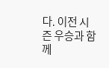다. 이전 시즌 우승과 함께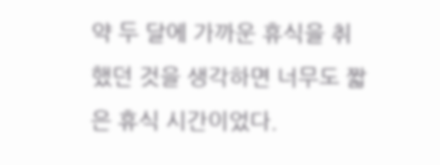약 두 달에 가까운 휴식을 취했던 것을 생각하면 너무도 짧은 휴식 시간이었다.